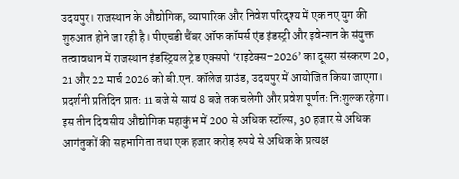उदयपुर। राजस्थान के औद्योगिक, व्यापारिक और निवेश परिदृश्य में एक नए युग की शुरुआत होने जा रही है। पीएचडी चैंबर ऑफ कॉमर्स एंड इंडस्ट्री और इवेन्शन के संयुक्त तत्वावधान में राजस्थान इंडस्ट्रियल ट्रेड एक्सपो ‘राइटेक्स–2026’ का दूसरा संस्करण 20, 21 और 22 मार्च 2026 को बी.एन. कॉलेज ग्राउंड, उदयपुर में आयोजित किया जाएगा। प्रदर्शनी प्रतिदिन प्रातः 11 बजे से सायं 8 बजे तक चलेगी और प्रवेश पूर्णतः निःशुल्क रहेगा।
इस तीन दिवसीय औद्योगिक महाकुंभ में 200 से अधिक स्टॉल्स, 30 हजार से अधिक आगंतुकों की सहभागिता तथा एक हजार करोड़ रुपये से अधिक के प्रत्यक्ष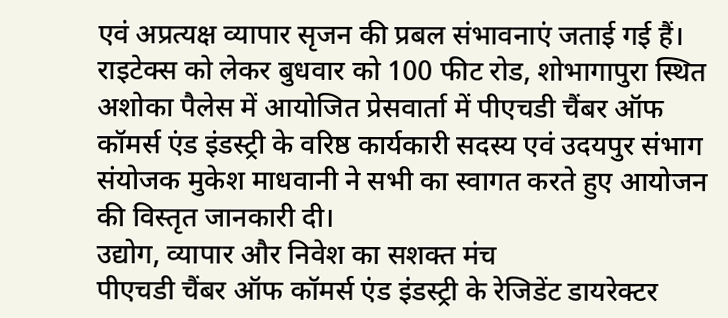एवं अप्रत्यक्ष व्यापार सृजन की प्रबल संभावनाएं जताई गई हैं।
राइटेक्स को लेकर बुधवार को 100 फीट रोड, शोभागापुरा स्थित अशोका पैलेस में आयोजित प्रेसवार्ता में पीएचडी चैंबर ऑफ कॉमर्स एंड इंडस्ट्री के वरिष्ठ कार्यकारी सदस्य एवं उदयपुर संभाग संयोजक मुकेश माधवानी ने सभी का स्वागत करते हुए आयोजन की विस्तृत जानकारी दी।
उद्योग, व्यापार और निवेश का सशक्त मंच
पीएचडी चैंबर ऑफ कॉमर्स एंड इंडस्ट्री के रेजिडेंट डायरेक्टर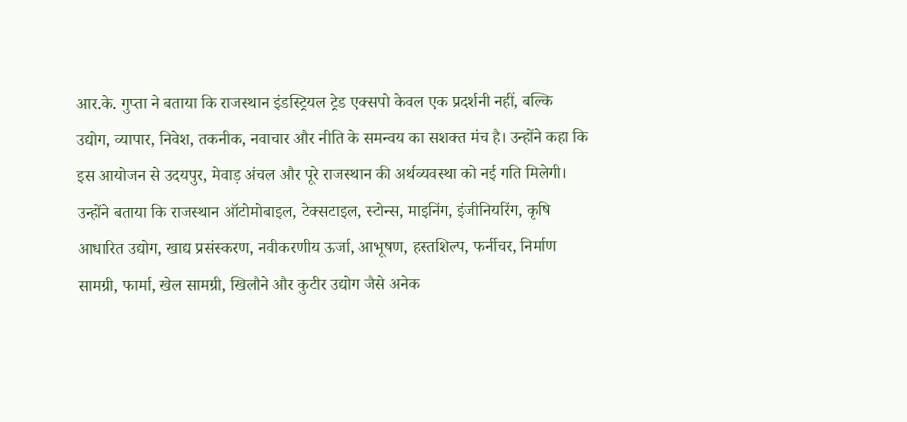आर.के. गुप्ता ने बताया कि राजस्थान इंडस्ट्रियल ट्रेड एक्सपो केवल एक प्रदर्शनी नहीं, बल्कि उद्योग, व्यापार, निवेश, तकनीक, नवाचार और नीति के समन्वय का सशक्त मंच है। उन्होंने कहा कि इस आयोजन से उदयपुर, मेवाड़ अंचल और पूरे राजस्थान की अर्थव्यवस्था को नई गति मिलेगी।
उन्होंने बताया कि राजस्थान ऑटोमोबाइल, टेक्सटाइल, स्टोन्स, माइनिंग, इंजीनियरिंग, कृषि आधारित उद्योग, खाद्य प्रसंस्करण, नवीकरणीय ऊर्जा, आभूषण, हस्तशिल्प, फर्नीचर, निर्माण सामग्री, फार्मा, खेल सामग्री, खिलौने और कुटीर उद्योग जैसे अनेक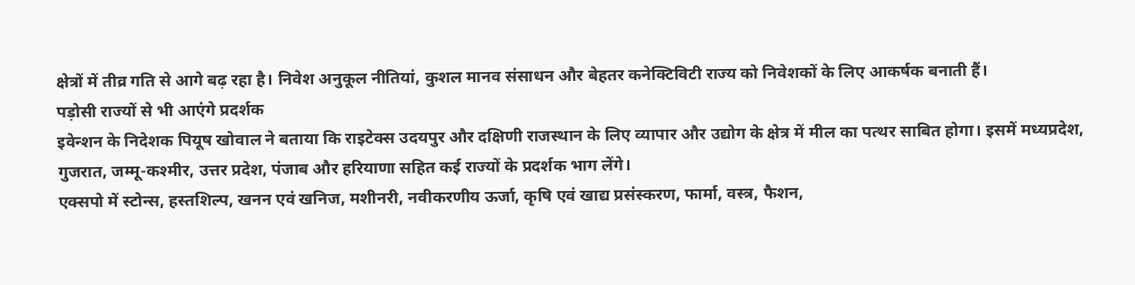क्षेत्रों में तीव्र गति से आगे बढ़ रहा है। निवेश अनुकूल नीतियां, कुशल मानव संसाधन और बेहतर कनेक्टिविटी राज्य को निवेशकों के लिए आकर्षक बनाती हैं।
पड़ोसी राज्यों से भी आएंगे प्रदर्शक
इवेन्शन के निदेशक पियूष खोवाल ने बताया कि राइटेक्स उदयपुर और दक्षिणी राजस्थान के लिए व्यापार और उद्योग के क्षेत्र में मील का पत्थर साबित होगा। इसमें मध्यप्रदेश, गुजरात, जम्मू-कश्मीर, उत्तर प्रदेश, पंजाब और हरियाणा सहित कई राज्यों के प्रदर्शक भाग लेंगे।
एक्सपो में स्टोन्स, हस्तशिल्प, खनन एवं खनिज, मशीनरी, नवीकरणीय ऊर्जा, कृषि एवं खाद्य प्रसंस्करण, फार्मा, वस्त्र, फैशन,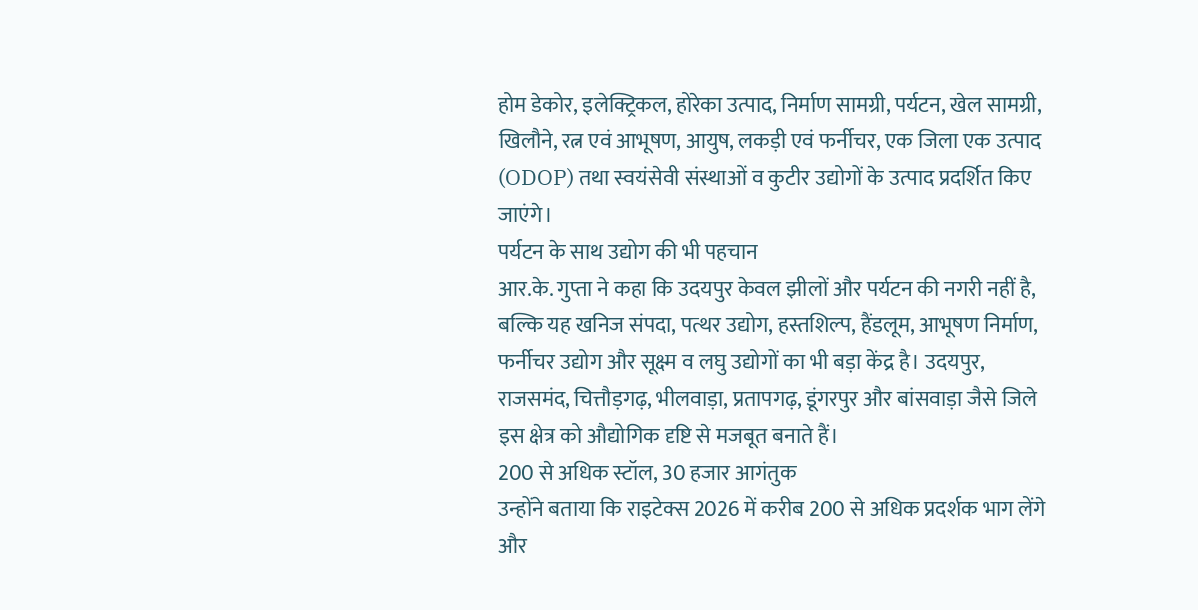होम डेकोर, इलेक्ट्रिकल, होरेका उत्पाद, निर्माण सामग्री, पर्यटन, खेल सामग्री, खिलौने, रत्न एवं आभूषण, आयुष, लकड़ी एवं फर्नीचर, एक जिला एक उत्पाद (ODOP) तथा स्वयंसेवी संस्थाओं व कुटीर उद्योगों के उत्पाद प्रदर्शित किए जाएंगे।
पर्यटन के साथ उद्योग की भी पहचान
आर.के. गुप्ता ने कहा कि उदयपुर केवल झीलों और पर्यटन की नगरी नहीं है, बल्कि यह खनिज संपदा, पत्थर उद्योग, हस्तशिल्प, हैंडलूम, आभूषण निर्माण, फर्नीचर उद्योग और सूक्ष्म व लघु उद्योगों का भी बड़ा केंद्र है। उदयपुर, राजसमंद, चित्तौड़गढ़, भीलवाड़ा, प्रतापगढ़, डूंगरपुर और बांसवाड़ा जैसे जिले इस क्षेत्र को औद्योगिक दृष्टि से मजबूत बनाते हैं।
200 से अधिक स्टॉल, 30 हजार आगंतुक
उन्होंने बताया कि राइटेक्स 2026 में करीब 200 से अधिक प्रदर्शक भाग लेंगे और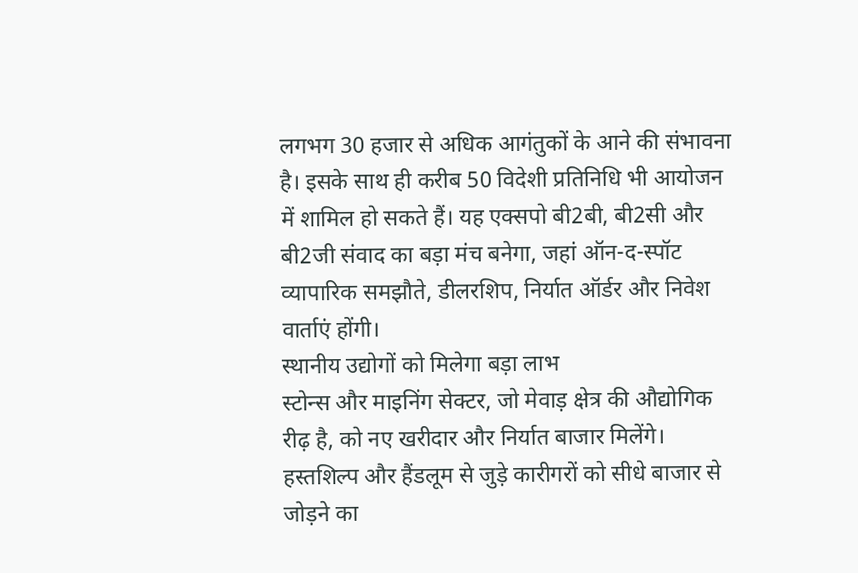लगभग 30 हजार से अधिक आगंतुकों के आने की संभावना है। इसके साथ ही करीब 50 विदेशी प्रतिनिधि भी आयोजन में शामिल हो सकते हैं। यह एक्सपो बी2बी, बी2सी और बी2जी संवाद का बड़ा मंच बनेगा, जहां ऑन-द-स्पॉट व्यापारिक समझौते, डीलरशिप, निर्यात ऑर्डर और निवेश वार्ताएं होंगी।
स्थानीय उद्योगों को मिलेगा बड़ा लाभ
स्टोन्स और माइनिंग सेक्टर, जो मेवाड़ क्षेत्र की औद्योगिक रीढ़ है, को नए खरीदार और निर्यात बाजार मिलेंगे। हस्तशिल्प और हैंडलूम से जुड़े कारीगरों को सीधे बाजार से जोड़ने का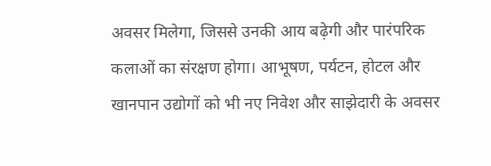अवसर मिलेगा, जिससे उनकी आय बढ़ेगी और पारंपरिक कलाओं का संरक्षण होगा। आभूषण, पर्यटन, होटल और खानपान उद्योगों को भी नए निवेश और साझेदारी के अवसर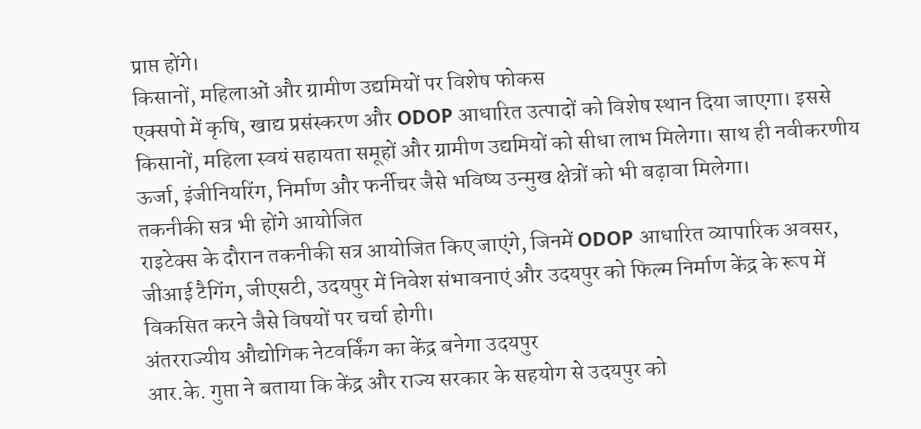प्राप्त होंगे।
किसानों, महिलाओं और ग्रामीण उद्यमियों पर विशेष फोकस
एक्सपो में कृषि, खाद्य प्रसंस्करण और ODOP आधारित उत्पादों को विशेष स्थान दिया जाएगा। इससे किसानों, महिला स्वयं सहायता समूहों और ग्रामीण उद्यमियों को सीधा लाभ मिलेगा। साथ ही नवीकरणीय ऊर्जा, इंजीनियरिंग, निर्माण और फर्नीचर जैसे भविष्य उन्मुख क्षेत्रों को भी बढ़ावा मिलेगा।
तकनीकी सत्र भी होंगे आयोजित
राइटेक्स के दौरान तकनीकी सत्र आयोजित किए जाएंगे, जिनमें ODOP आधारित व्यापारिक अवसर, जीआई टैगिंग, जीएसटी, उदयपुर में निवेश संभावनाएं और उदयपुर को फिल्म निर्माण केंद्र के रूप में विकसित करने जैसे विषयों पर चर्चा होगी।
अंतरराज्यीय औद्योगिक नेटवर्किंग का केंद्र बनेगा उदयपुर
आर.के. गुप्ता ने बताया कि केंद्र और राज्य सरकार के सहयोग से उदयपुर को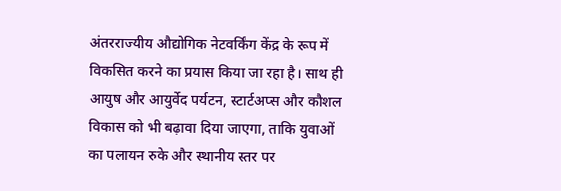अंतरराज्यीय औद्योगिक नेटवर्किंग केंद्र के रूप में विकसित करने का प्रयास किया जा रहा है। साथ ही आयुष और आयुर्वेद पर्यटन, स्टार्टअप्स और कौशल विकास को भी बढ़ावा दिया जाएगा, ताकि युवाओं का पलायन रुके और स्थानीय स्तर पर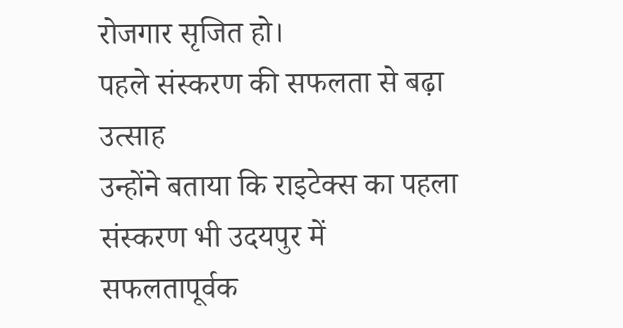रोजगार सृजित हो।
पहले संस्करण की सफलता से बढ़ा उत्साह
उन्होंने बताया कि राइटेक्स का पहला संस्करण भी उदयपुर में सफलतापूर्वक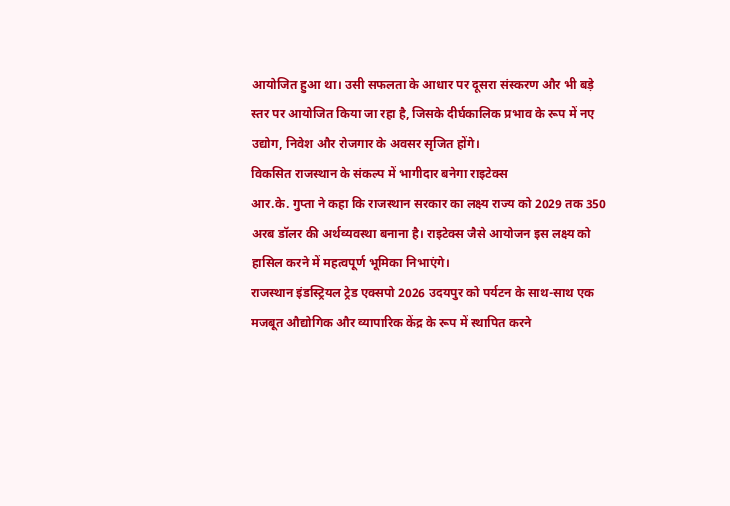आयोजित हुआ था। उसी सफलता के आधार पर दूसरा संस्करण और भी बड़े स्तर पर आयोजित किया जा रहा है, जिसके दीर्घकालिक प्रभाव के रूप में नए उद्योग, निवेश और रोजगार के अवसर सृजित होंगे।
विकसित राजस्थान के संकल्प में भागीदार बनेगा राइटेक्स
आर.के. गुप्ता ने कहा कि राजस्थान सरकार का लक्ष्य राज्य को 2029 तक 350 अरब डॉलर की अर्थव्यवस्था बनाना है। राइटेक्स जैसे आयोजन इस लक्ष्य को हासिल करने में महत्वपूर्ण भूमिका निभाएंगे।
राजस्थान इंडस्ट्रियल ट्रेड एक्सपो 2026 उदयपुर को पर्यटन के साथ-साथ एक मजबूत औद्योगिक और व्यापारिक केंद्र के रूप में स्थापित करने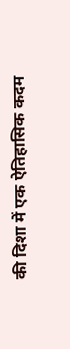की दिशा में एक ऐतिहासिक कदम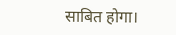साबित होगा।